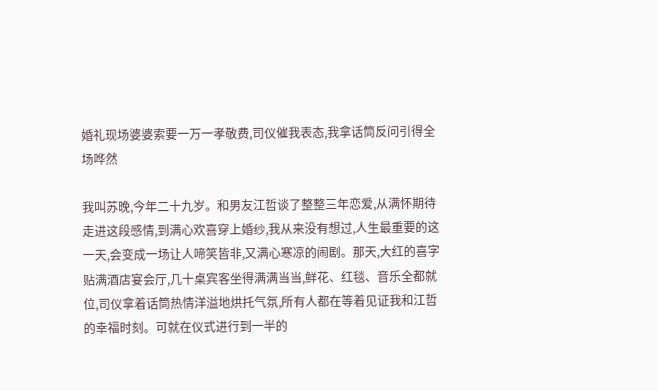婚礼现场婆婆索要一万一孝敬费,司仪催我表态,我拿话筒反问引得全场哗然

我叫苏晚,今年二十九岁。和男友江哲谈了整整三年恋爱,从满怀期待走进这段感情,到满心欢喜穿上婚纱,我从来没有想过,人生最重要的这一天,会变成一场让人啼笑皆非,又满心寒凉的闹剧。那天,大红的喜字贴满酒店宴会厅,几十桌宾客坐得满满当当,鲜花、红毯、音乐全都就位,司仪拿着话筒热情洋溢地烘托气氛,所有人都在等着见证我和江哲的幸福时刻。可就在仪式进行到一半的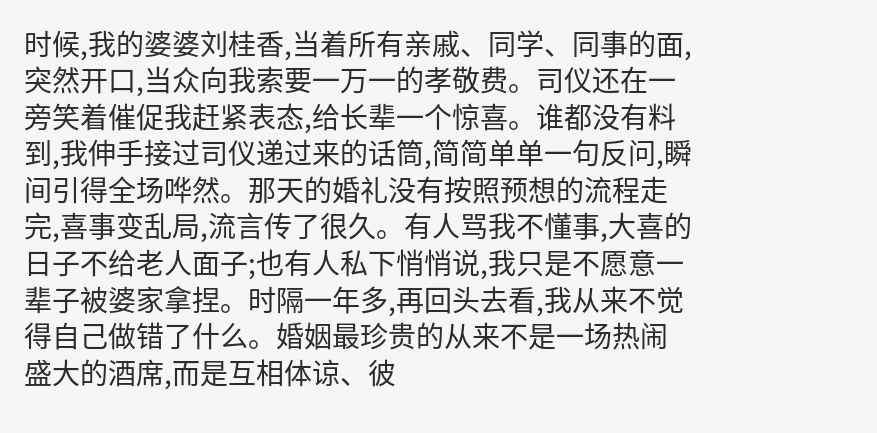时候,我的婆婆刘桂香,当着所有亲戚、同学、同事的面,突然开口,当众向我索要一万一的孝敬费。司仪还在一旁笑着催促我赶紧表态,给长辈一个惊喜。谁都没有料到,我伸手接过司仪递过来的话筒,简简单单一句反问,瞬间引得全场哗然。那天的婚礼没有按照预想的流程走完,喜事变乱局,流言传了很久。有人骂我不懂事,大喜的日子不给老人面子;也有人私下悄悄说,我只是不愿意一辈子被婆家拿捏。时隔一年多,再回头去看,我从来不觉得自己做错了什么。婚姻最珍贵的从来不是一场热闹盛大的酒席,而是互相体谅、彼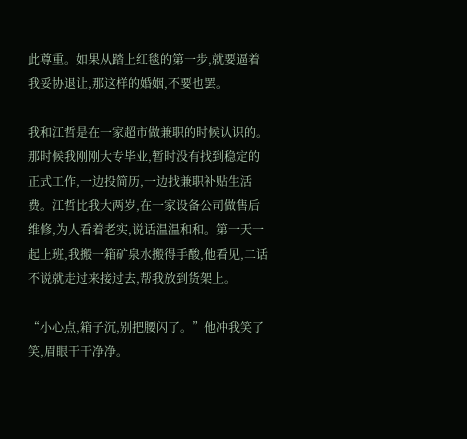此尊重。如果从踏上红毯的第一步,就要逼着我妥协退让,那这样的婚姻,不要也罢。

我和江哲是在一家超市做兼职的时候认识的。那时候我刚刚大专毕业,暂时没有找到稳定的正式工作,一边投简历,一边找兼职补贴生活费。江哲比我大两岁,在一家设备公司做售后维修,为人看着老实,说话温温和和。第一天一起上班,我搬一箱矿泉水搬得手酸,他看见,二话不说就走过来接过去,帮我放到货架上。

“小心点,箱子沉,别把腰闪了。”他冲我笑了笑,眉眼干干净净。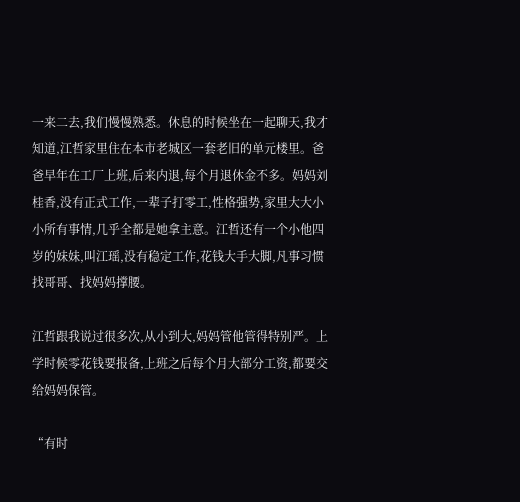一来二去,我们慢慢熟悉。休息的时候坐在一起聊天,我才知道,江哲家里住在本市老城区一套老旧的单元楼里。爸爸早年在工厂上班,后来内退,每个月退休金不多。妈妈刘桂香,没有正式工作,一辈子打零工,性格强势,家里大大小小所有事情,几乎全都是她拿主意。江哲还有一个小他四岁的妹妹,叫江瑶,没有稳定工作,花钱大手大脚,凡事习惯找哥哥、找妈妈撑腰。

江哲跟我说过很多次,从小到大,妈妈管他管得特别严。上学时候零花钱要报备,上班之后每个月大部分工资,都要交给妈妈保管。

“有时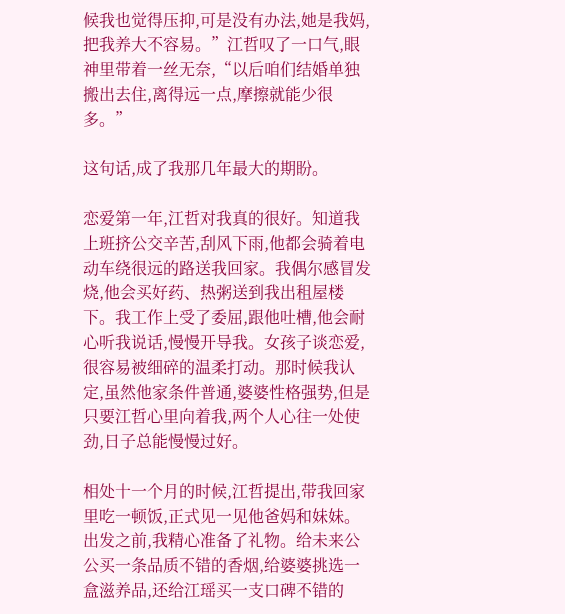候我也觉得压抑,可是没有办法,她是我妈,把我养大不容易。”江哲叹了一口气,眼神里带着一丝无奈,“以后咱们结婚单独搬出去住,离得远一点,摩擦就能少很多。”

这句话,成了我那几年最大的期盼。

恋爱第一年,江哲对我真的很好。知道我上班挤公交辛苦,刮风下雨,他都会骑着电动车绕很远的路送我回家。我偶尔感冒发烧,他会买好药、热粥送到我出租屋楼下。我工作上受了委屈,跟他吐槽,他会耐心听我说话,慢慢开导我。女孩子谈恋爱,很容易被细碎的温柔打动。那时候我认定,虽然他家条件普通,婆婆性格强势,但是只要江哲心里向着我,两个人心往一处使劲,日子总能慢慢过好。

相处十一个月的时候,江哲提出,带我回家里吃一顿饭,正式见一见他爸妈和妹妹。出发之前,我精心准备了礼物。给未来公公买一条品质不错的香烟,给婆婆挑选一盒滋养品,还给江瑶买一支口碑不错的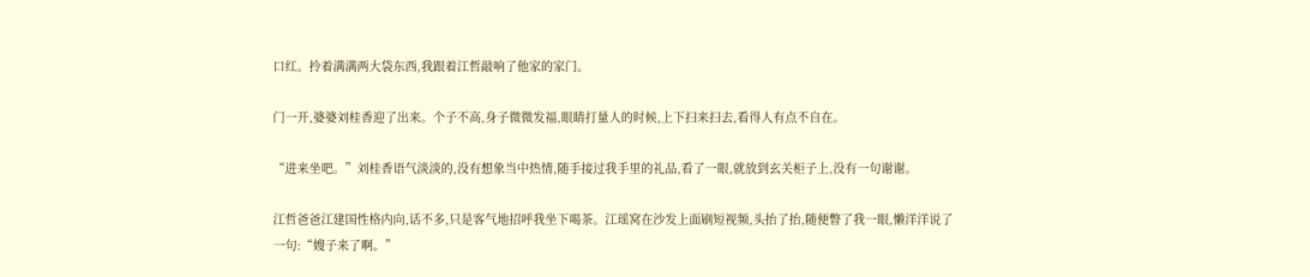口红。拎着满满两大袋东西,我跟着江哲敲响了他家的家门。

门一开,婆婆刘桂香迎了出来。个子不高,身子微微发福,眼睛打量人的时候,上下扫来扫去,看得人有点不自在。

“进来坐吧。”刘桂香语气淡淡的,没有想象当中热情,随手接过我手里的礼品,看了一眼,就放到玄关柜子上,没有一句谢谢。

江哲爸爸江建国性格内向,话不多,只是客气地招呼我坐下喝茶。江瑶窝在沙发上面刷短视频,头抬了抬,随便瞥了我一眼,懒洋洋说了一句:“嫂子来了啊。”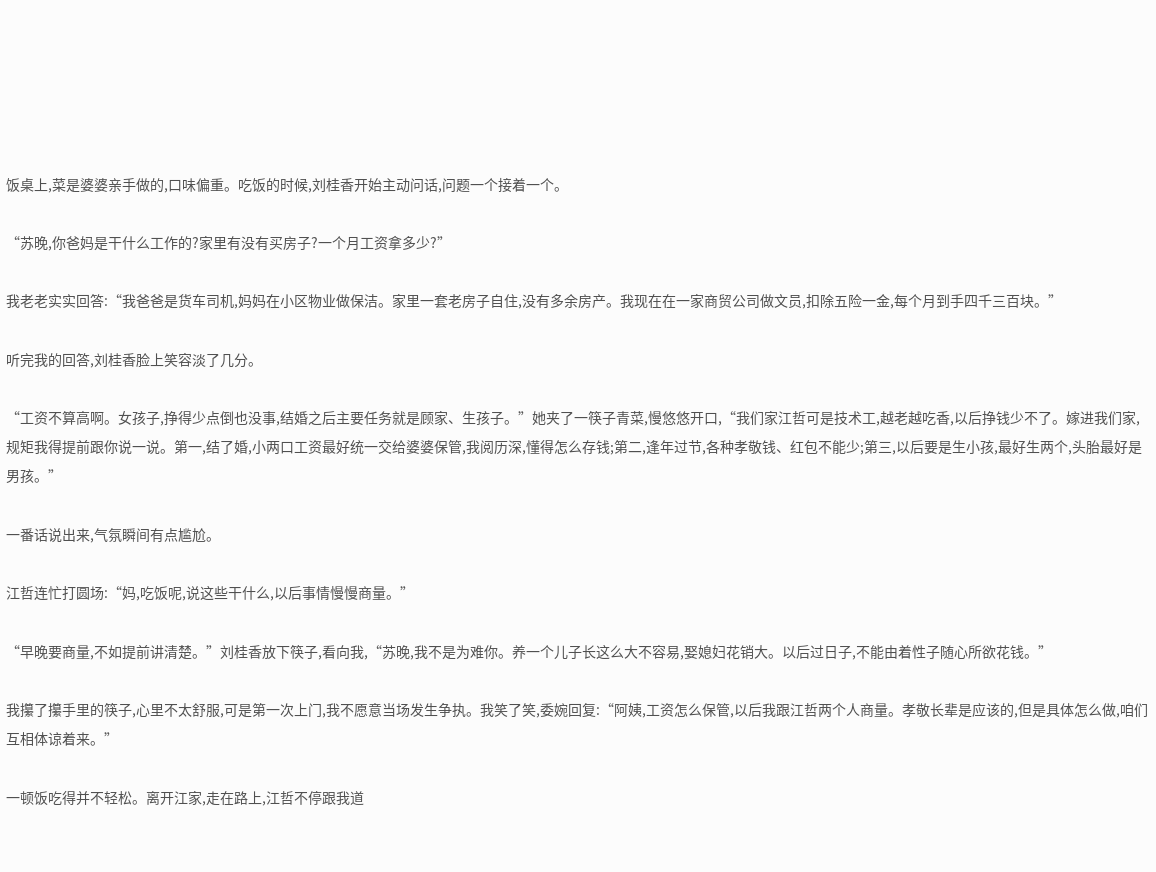饭桌上,菜是婆婆亲手做的,口味偏重。吃饭的时候,刘桂香开始主动问话,问题一个接着一个。

“苏晚,你爸妈是干什么工作的?家里有没有买房子?一个月工资拿多少?”

我老老实实回答:“我爸爸是货车司机,妈妈在小区物业做保洁。家里一套老房子自住,没有多余房产。我现在在一家商贸公司做文员,扣除五险一金,每个月到手四千三百块。”

听完我的回答,刘桂香脸上笑容淡了几分。

“工资不算高啊。女孩子,挣得少点倒也没事,结婚之后主要任务就是顾家、生孩子。”她夹了一筷子青菜,慢悠悠开口,“我们家江哲可是技术工,越老越吃香,以后挣钱少不了。嫁进我们家,规矩我得提前跟你说一说。第一,结了婚,小两口工资最好统一交给婆婆保管,我阅历深,懂得怎么存钱;第二,逢年过节,各种孝敬钱、红包不能少;第三,以后要是生小孩,最好生两个,头胎最好是男孩。”

一番话说出来,气氛瞬间有点尴尬。

江哲连忙打圆场:“妈,吃饭呢,说这些干什么,以后事情慢慢商量。”

“早晚要商量,不如提前讲清楚。”刘桂香放下筷子,看向我,“苏晚,我不是为难你。养一个儿子长这么大不容易,娶媳妇花销大。以后过日子,不能由着性子随心所欲花钱。”

我攥了攥手里的筷子,心里不太舒服,可是第一次上门,我不愿意当场发生争执。我笑了笑,委婉回复:“阿姨,工资怎么保管,以后我跟江哲两个人商量。孝敬长辈是应该的,但是具体怎么做,咱们互相体谅着来。”

一顿饭吃得并不轻松。离开江家,走在路上,江哲不停跟我道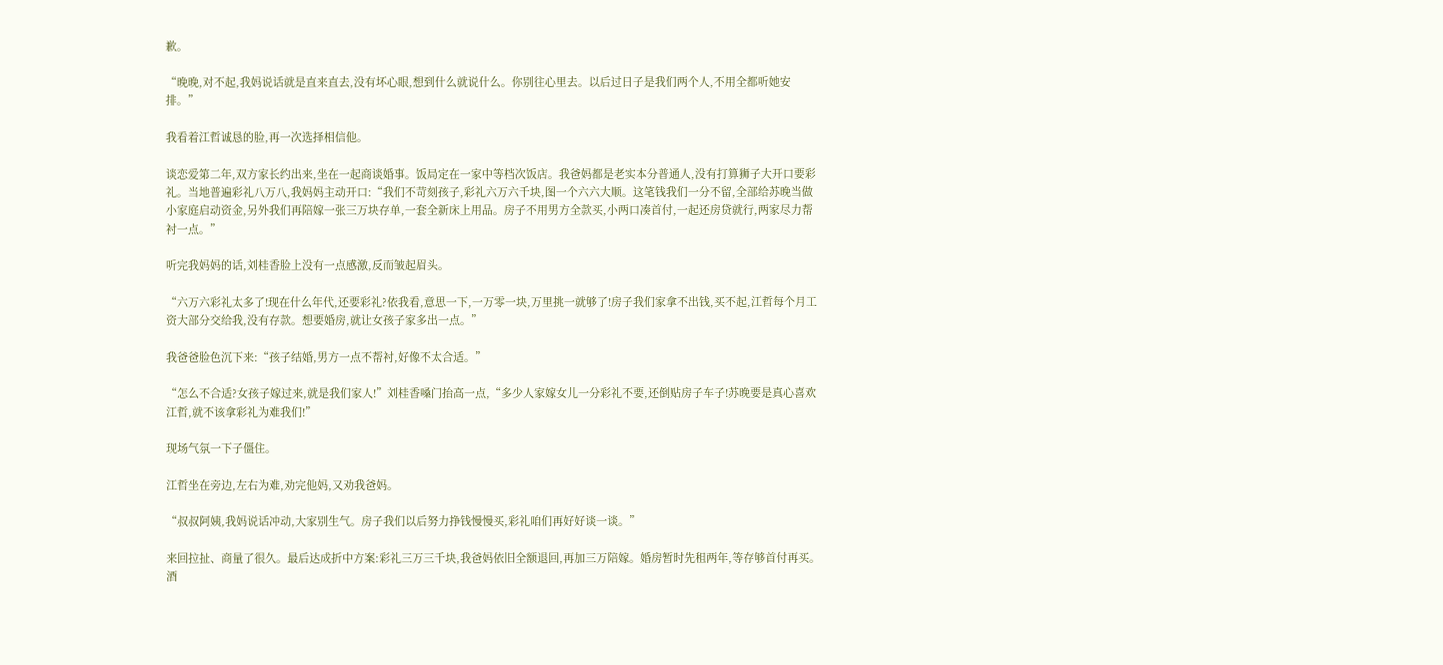歉。

“晚晚,对不起,我妈说话就是直来直去,没有坏心眼,想到什么就说什么。你别往心里去。以后过日子是我们两个人,不用全都听她安排。”

我看着江哲诚恳的脸,再一次选择相信他。

谈恋爱第二年,双方家长约出来,坐在一起商谈婚事。饭局定在一家中等档次饭店。我爸妈都是老实本分普通人,没有打算狮子大开口要彩礼。当地普遍彩礼八万八,我妈妈主动开口:“我们不苛刻孩子,彩礼六万六千块,图一个六六大顺。这笔钱我们一分不留,全部给苏晚当做小家庭启动资金,另外我们再陪嫁一张三万块存单,一套全新床上用品。房子不用男方全款买,小两口凑首付,一起还房贷就行,两家尽力帮衬一点。”

听完我妈妈的话,刘桂香脸上没有一点感激,反而皱起眉头。

“六万六彩礼太多了!现在什么年代,还要彩礼?依我看,意思一下,一万零一块,万里挑一就够了!房子我们家拿不出钱,买不起,江哲每个月工资大部分交给我,没有存款。想要婚房,就让女孩子家多出一点。”

我爸爸脸色沉下来:“孩子结婚,男方一点不帮衬,好像不太合适。”

“怎么不合适?女孩子嫁过来,就是我们家人!”刘桂香嗓门抬高一点,“多少人家嫁女儿一分彩礼不要,还倒贴房子车子!苏晚要是真心喜欢江哲,就不该拿彩礼为难我们!”

现场气氛一下子僵住。

江哲坐在旁边,左右为难,劝完他妈,又劝我爸妈。

“叔叔阿姨,我妈说话冲动,大家别生气。房子我们以后努力挣钱慢慢买,彩礼咱们再好好谈一谈。”

来回拉扯、商量了很久。最后达成折中方案:彩礼三万三千块,我爸妈依旧全额退回,再加三万陪嫁。婚房暂时先租两年,等存够首付再买。酒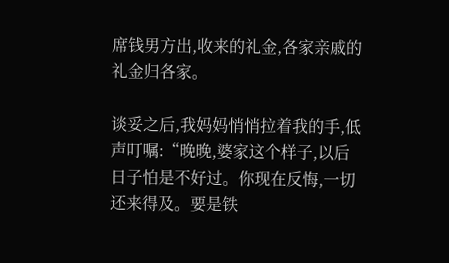席钱男方出,收来的礼金,各家亲戚的礼金归各家。

谈妥之后,我妈妈悄悄拉着我的手,低声叮嘱:“晚晚,婆家这个样子,以后日子怕是不好过。你现在反悔,一切还来得及。要是铁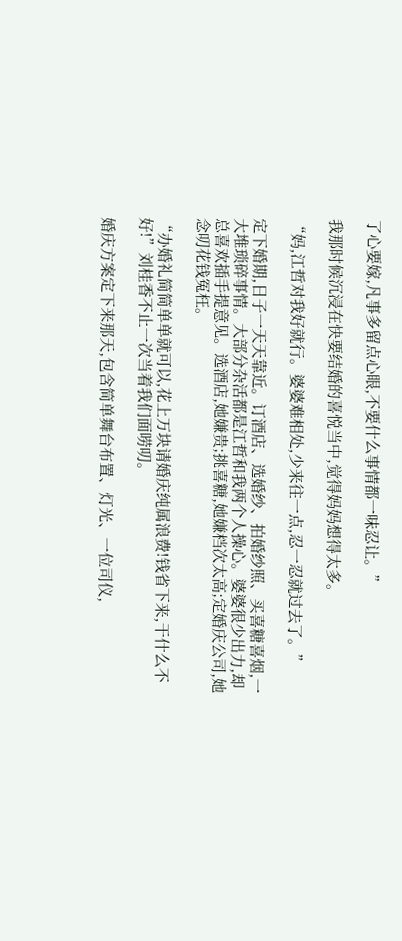了心要嫁,凡事多留点心眼,不要什么事情都一味忍让。”

我那时候沉浸在快要结婚的喜悦当中,觉得妈妈想得太多。

“妈,江哲对我好就行。婆婆难相处,少来往一点,忍一忍就过去了。”

定下婚期,日子一天天靠近。订酒店、选婚纱、拍婚纱照、买喜糖喜烟,一大堆琐碎事情。大部分杂活都是江哲和我两个人操心。婆婆很少出力,却总喜欢插手提意见。选酒店,她嫌贵;挑喜糖,她嫌档次太高;定婚庆公司,她念叨花钱冤枉。

“办婚礼简简单单就可以,花上万块请婚庆纯属浪费!钱省下来,干什么不好!”刘桂香不止一次当着我们面唠叨。

婚庆方案定下来那天,包含简单舞台布置、灯光、一位司仪,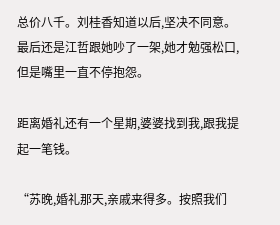总价八千。刘桂香知道以后,坚决不同意。最后还是江哲跟她吵了一架,她才勉强松口,但是嘴里一直不停抱怨。

距离婚礼还有一个星期,婆婆找到我,跟我提起一笔钱。

“苏晚,婚礼那天,亲戚来得多。按照我们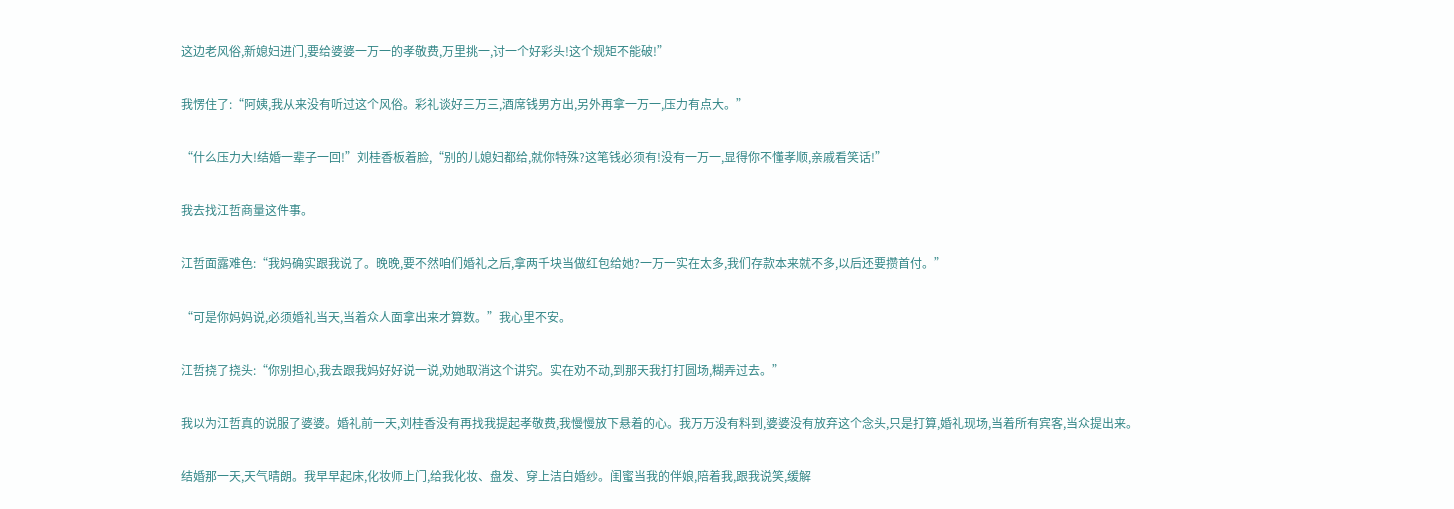这边老风俗,新媳妇进门,要给婆婆一万一的孝敬费,万里挑一,讨一个好彩头!这个规矩不能破!”

我愣住了:“阿姨,我从来没有听过这个风俗。彩礼谈好三万三,酒席钱男方出,另外再拿一万一,压力有点大。”

“什么压力大!结婚一辈子一回!”刘桂香板着脸,“别的儿媳妇都给,就你特殊?这笔钱必须有!没有一万一,显得你不懂孝顺,亲戚看笑话!”

我去找江哲商量这件事。

江哲面露难色:“我妈确实跟我说了。晚晚,要不然咱们婚礼之后,拿两千块当做红包给她?一万一实在太多,我们存款本来就不多,以后还要攒首付。”

“可是你妈妈说,必须婚礼当天,当着众人面拿出来才算数。”我心里不安。

江哲挠了挠头:“你别担心,我去跟我妈好好说一说,劝她取消这个讲究。实在劝不动,到那天我打打圆场,糊弄过去。”

我以为江哲真的说服了婆婆。婚礼前一天,刘桂香没有再找我提起孝敬费,我慢慢放下悬着的心。我万万没有料到,婆婆没有放弃这个念头,只是打算,婚礼现场,当着所有宾客,当众提出来。

结婚那一天,天气晴朗。我早早起床,化妆师上门,给我化妆、盘发、穿上洁白婚纱。闺蜜当我的伴娘,陪着我,跟我说笑,缓解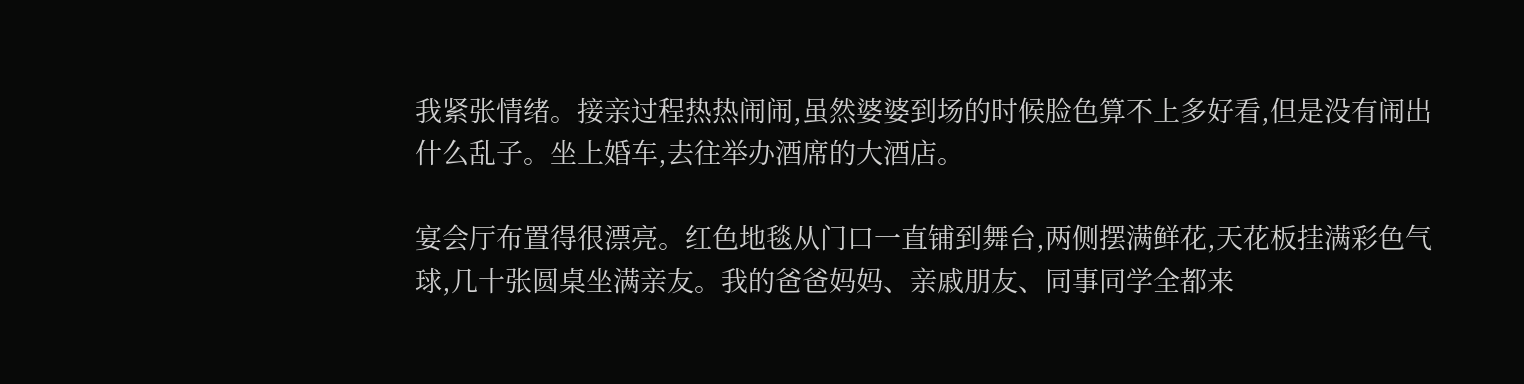我紧张情绪。接亲过程热热闹闹,虽然婆婆到场的时候脸色算不上多好看,但是没有闹出什么乱子。坐上婚车,去往举办酒席的大酒店。

宴会厅布置得很漂亮。红色地毯从门口一直铺到舞台,两侧摆满鲜花,天花板挂满彩色气球,几十张圆桌坐满亲友。我的爸爸妈妈、亲戚朋友、同事同学全都来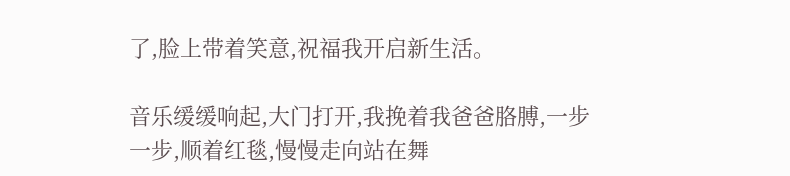了,脸上带着笑意,祝福我开启新生活。

音乐缓缓响起,大门打开,我挽着我爸爸胳膊,一步一步,顺着红毯,慢慢走向站在舞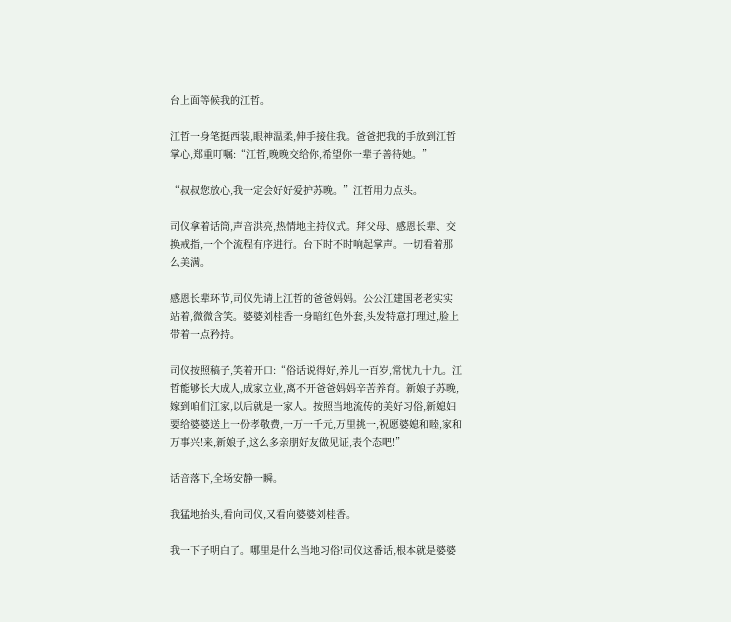台上面等候我的江哲。

江哲一身笔挺西装,眼神温柔,伸手接住我。爸爸把我的手放到江哲掌心,郑重叮嘱:“江哲,晚晚交给你,希望你一辈子善待她。”

“叔叔您放心,我一定会好好爱护苏晚。”江哲用力点头。

司仪拿着话筒,声音洪亮,热情地主持仪式。拜父母、感恩长辈、交换戒指,一个个流程有序进行。台下时不时响起掌声。一切看着那么美满。

感恩长辈环节,司仪先请上江哲的爸爸妈妈。公公江建国老老实实站着,微微含笑。婆婆刘桂香一身暗红色外套,头发特意打理过,脸上带着一点矜持。

司仪按照稿子,笑着开口:“俗话说得好,养儿一百岁,常忧九十九。江哲能够长大成人,成家立业,离不开爸爸妈妈辛苦养育。新娘子苏晚,嫁到咱们江家,以后就是一家人。按照当地流传的美好习俗,新媳妇要给婆婆送上一份孝敬费,一万一千元,万里挑一,祝愿婆媳和睦,家和万事兴!来,新娘子,这么多亲朋好友做见证,表个态吧!”

话音落下,全场安静一瞬。

我猛地抬头,看向司仪,又看向婆婆刘桂香。

我一下子明白了。哪里是什么当地习俗!司仪这番话,根本就是婆婆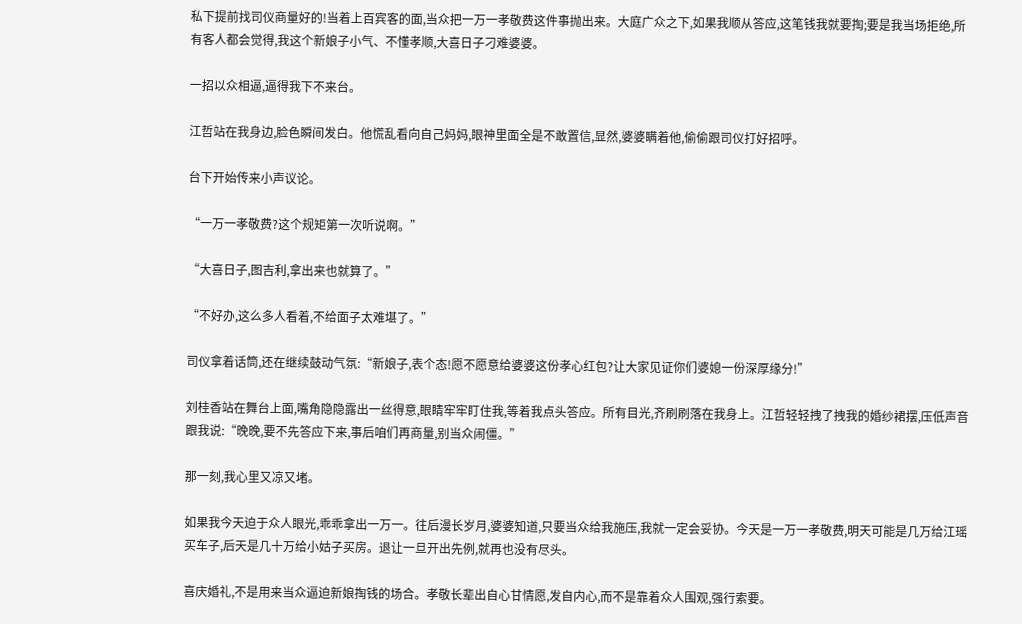私下提前找司仪商量好的!当着上百宾客的面,当众把一万一孝敬费这件事抛出来。大庭广众之下,如果我顺从答应,这笔钱我就要掏;要是我当场拒绝,所有客人都会觉得,我这个新娘子小气、不懂孝顺,大喜日子刁难婆婆。

一招以众相逼,逼得我下不来台。

江哲站在我身边,脸色瞬间发白。他慌乱看向自己妈妈,眼神里面全是不敢置信,显然,婆婆瞒着他,偷偷跟司仪打好招呼。

台下开始传来小声议论。

“一万一孝敬费?这个规矩第一次听说啊。”

“大喜日子,图吉利,拿出来也就算了。”

“不好办,这么多人看着,不给面子太难堪了。”

司仪拿着话筒,还在继续鼓动气氛:“新娘子,表个态!愿不愿意给婆婆这份孝心红包?让大家见证你们婆媳一份深厚缘分!”

刘桂香站在舞台上面,嘴角隐隐露出一丝得意,眼睛牢牢盯住我,等着我点头答应。所有目光,齐刷刷落在我身上。江哲轻轻拽了拽我的婚纱裙摆,压低声音跟我说:“晚晚,要不先答应下来,事后咱们再商量,别当众闹僵。”

那一刻,我心里又凉又堵。

如果我今天迫于众人眼光,乖乖拿出一万一。往后漫长岁月,婆婆知道,只要当众给我施压,我就一定会妥协。今天是一万一孝敬费,明天可能是几万给江瑶买车子,后天是几十万给小姑子买房。退让一旦开出先例,就再也没有尽头。

喜庆婚礼,不是用来当众逼迫新娘掏钱的场合。孝敬长辈出自心甘情愿,发自内心,而不是靠着众人围观,强行索要。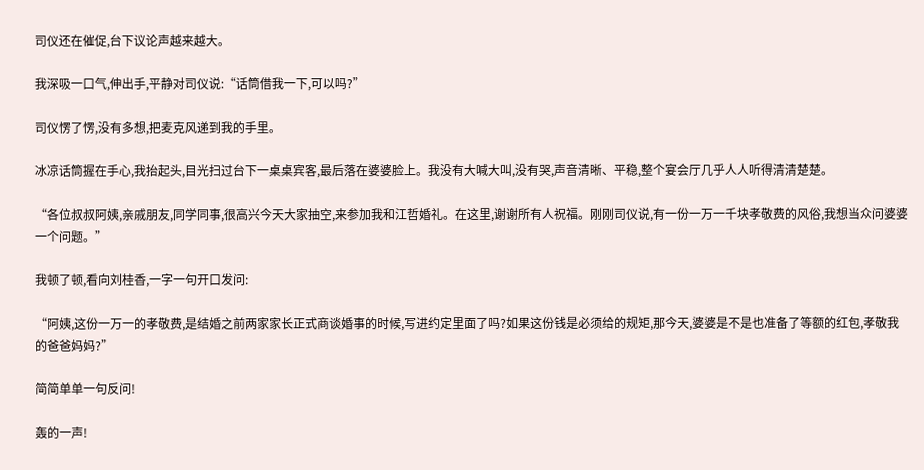司仪还在催促,台下议论声越来越大。

我深吸一口气,伸出手,平静对司仪说:“话筒借我一下,可以吗?”

司仪愣了愣,没有多想,把麦克风递到我的手里。

冰凉话筒握在手心,我抬起头,目光扫过台下一桌桌宾客,最后落在婆婆脸上。我没有大喊大叫,没有哭,声音清晰、平稳,整个宴会厅几乎人人听得清清楚楚。

“各位叔叔阿姨,亲戚朋友,同学同事,很高兴今天大家抽空,来参加我和江哲婚礼。在这里,谢谢所有人祝福。刚刚司仪说,有一份一万一千块孝敬费的风俗,我想当众问婆婆一个问题。”

我顿了顿,看向刘桂香,一字一句开口发问:

“阿姨,这份一万一的孝敬费,是结婚之前两家家长正式商谈婚事的时候,写进约定里面了吗?如果这份钱是必须给的规矩,那今天,婆婆是不是也准备了等额的红包,孝敬我的爸爸妈妈?”

简简单单一句反问!

轰的一声!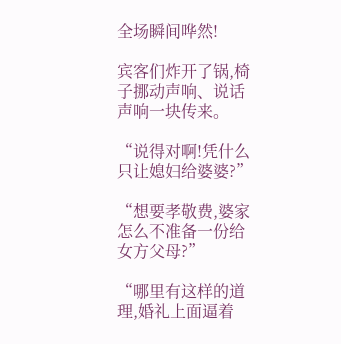全场瞬间哗然!

宾客们炸开了锅,椅子挪动声响、说话声响一块传来。

“说得对啊!凭什么只让媳妇给婆婆?”

“想要孝敬费,婆家怎么不准备一份给女方父母?”

“哪里有这样的道理,婚礼上面逼着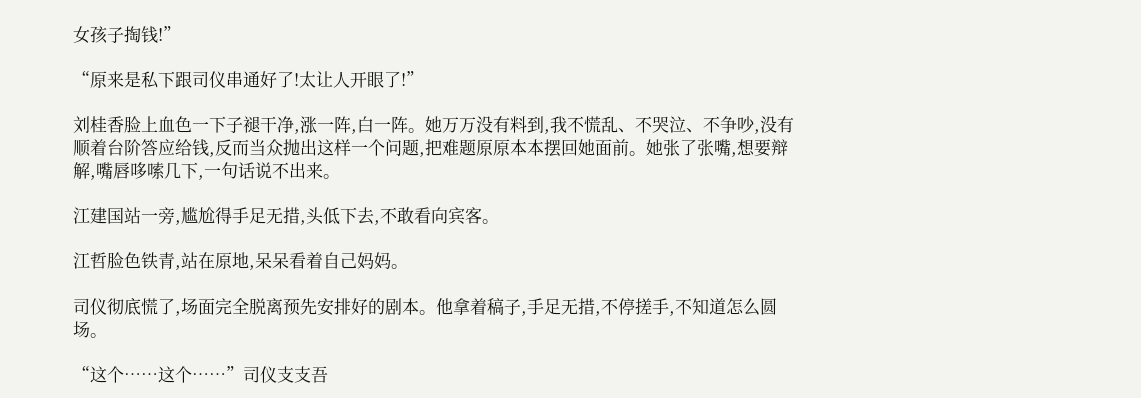女孩子掏钱!”

“原来是私下跟司仪串通好了!太让人开眼了!”

刘桂香脸上血色一下子褪干净,涨一阵,白一阵。她万万没有料到,我不慌乱、不哭泣、不争吵,没有顺着台阶答应给钱,反而当众抛出这样一个问题,把难题原原本本摆回她面前。她张了张嘴,想要辩解,嘴唇哆嗦几下,一句话说不出来。

江建国站一旁,尴尬得手足无措,头低下去,不敢看向宾客。

江哲脸色铁青,站在原地,呆呆看着自己妈妈。

司仪彻底慌了,场面完全脱离预先安排好的剧本。他拿着稿子,手足无措,不停搓手,不知道怎么圆场。

“这个……这个……”司仪支支吾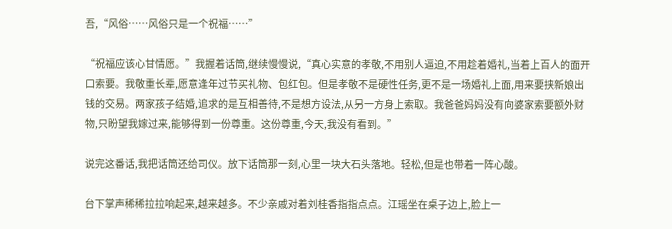吾,“风俗……风俗只是一个祝福……”

“祝福应该心甘情愿。”我握着话筒,继续慢慢说,“真心实意的孝敬,不用别人逼迫,不用趁着婚礼,当着上百人的面开口索要。我敬重长辈,愿意逢年过节买礼物、包红包。但是孝敬不是硬性任务,更不是一场婚礼上面,用来要挟新娘出钱的交易。两家孩子结婚,追求的是互相善待,不是想方设法,从另一方身上索取。我爸爸妈妈没有向婆家索要额外财物,只盼望我嫁过来,能够得到一份尊重。这份尊重,今天,我没有看到。”

说完这番话,我把话筒还给司仪。放下话筒那一刻,心里一块大石头落地。轻松,但是也带着一阵心酸。

台下掌声稀稀拉拉响起来,越来越多。不少亲戚对着刘桂香指指点点。江瑶坐在桌子边上,脸上一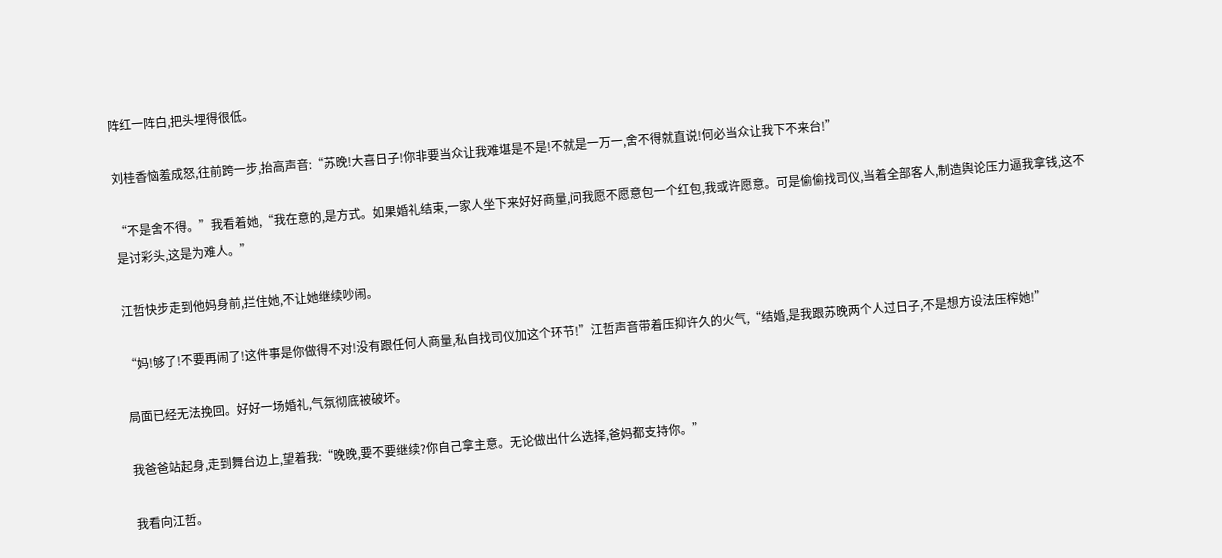阵红一阵白,把头埋得很低。

刘桂香恼羞成怒,往前跨一步,抬高声音:“苏晚!大喜日子!你非要当众让我难堪是不是!不就是一万一,舍不得就直说!何必当众让我下不来台!”

“不是舍不得。”我看着她,“我在意的,是方式。如果婚礼结束,一家人坐下来好好商量,问我愿不愿意包一个红包,我或许愿意。可是偷偷找司仪,当着全部客人,制造舆论压力逼我拿钱,这不是讨彩头,这是为难人。”

江哲快步走到他妈身前,拦住她,不让她继续吵闹。

“妈!够了!不要再闹了!这件事是你做得不对!没有跟任何人商量,私自找司仪加这个环节!”江哲声音带着压抑许久的火气,“结婚,是我跟苏晚两个人过日子,不是想方设法压榨她!”

局面已经无法挽回。好好一场婚礼,气氛彻底被破坏。

我爸爸站起身,走到舞台边上,望着我:“晚晚,要不要继续?你自己拿主意。无论做出什么选择,爸妈都支持你。”

我看向江哲。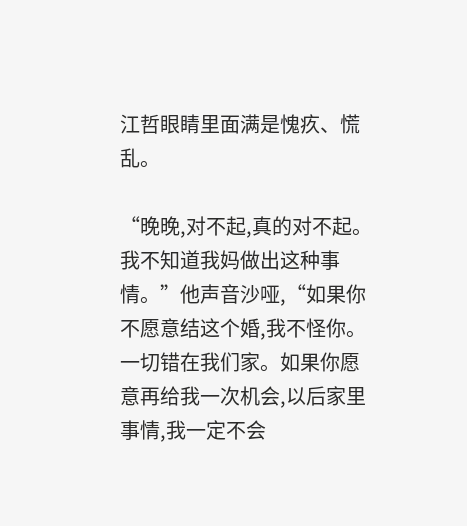江哲眼睛里面满是愧疚、慌乱。

“晚晚,对不起,真的对不起。我不知道我妈做出这种事情。”他声音沙哑,“如果你不愿意结这个婚,我不怪你。一切错在我们家。如果你愿意再给我一次机会,以后家里事情,我一定不会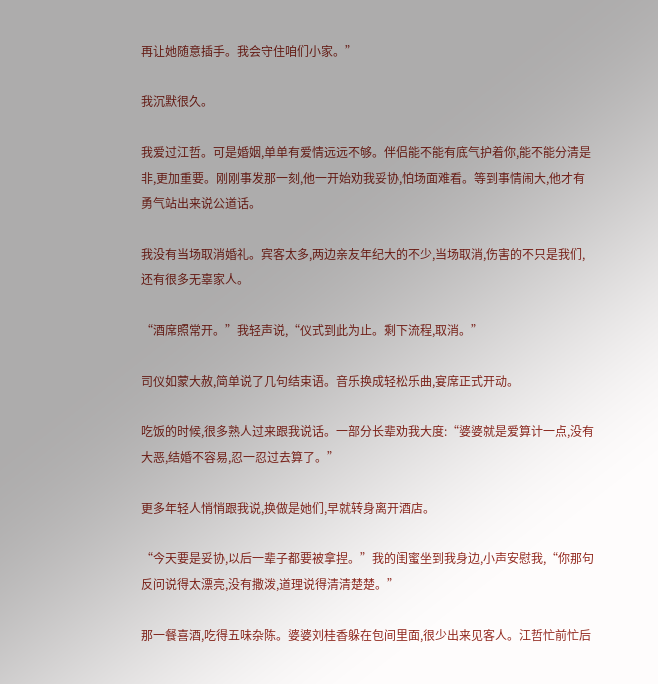再让她随意插手。我会守住咱们小家。”

我沉默很久。

我爱过江哲。可是婚姻,单单有爱情远远不够。伴侣能不能有底气护着你,能不能分清是非,更加重要。刚刚事发那一刻,他一开始劝我妥协,怕场面难看。等到事情闹大,他才有勇气站出来说公道话。

我没有当场取消婚礼。宾客太多,两边亲友年纪大的不少,当场取消,伤害的不只是我们,还有很多无辜家人。

“酒席照常开。”我轻声说,“仪式到此为止。剩下流程,取消。”

司仪如蒙大赦,简单说了几句结束语。音乐换成轻松乐曲,宴席正式开动。

吃饭的时候,很多熟人过来跟我说话。一部分长辈劝我大度:“婆婆就是爱算计一点,没有大恶,结婚不容易,忍一忍过去算了。”

更多年轻人悄悄跟我说,换做是她们,早就转身离开酒店。

“今天要是妥协,以后一辈子都要被拿捏。”我的闺蜜坐到我身边,小声安慰我,“你那句反问说得太漂亮,没有撒泼,道理说得清清楚楚。”

那一餐喜酒,吃得五味杂陈。婆婆刘桂香躲在包间里面,很少出来见客人。江哲忙前忙后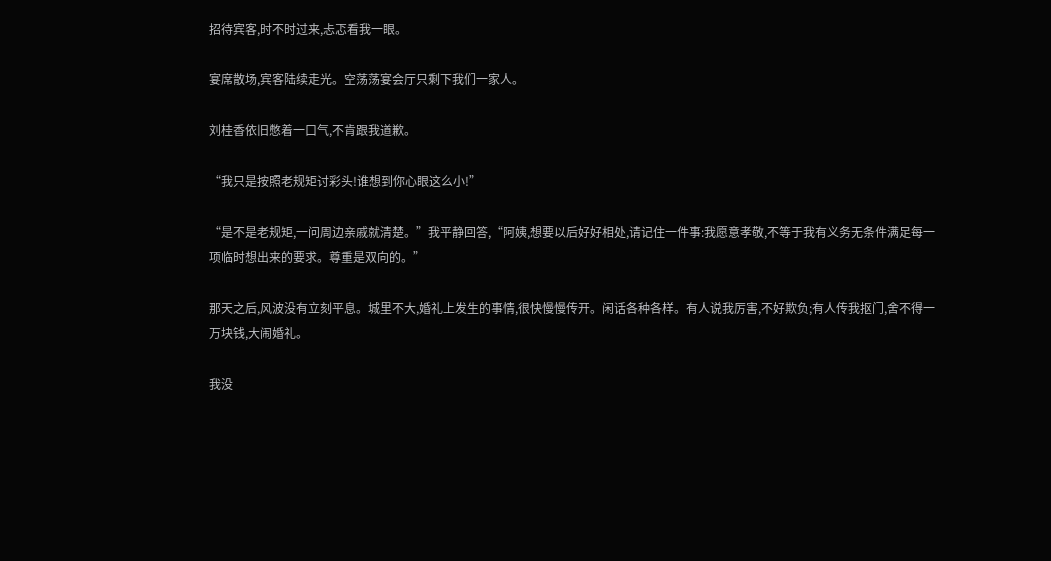招待宾客,时不时过来,忐忑看我一眼。

宴席散场,宾客陆续走光。空荡荡宴会厅只剩下我们一家人。

刘桂香依旧憋着一口气,不肯跟我道歉。

“我只是按照老规矩讨彩头!谁想到你心眼这么小!”

“是不是老规矩,一问周边亲戚就清楚。”我平静回答,“阿姨,想要以后好好相处,请记住一件事:我愿意孝敬,不等于我有义务无条件满足每一项临时想出来的要求。尊重是双向的。”

那天之后,风波没有立刻平息。城里不大,婚礼上发生的事情,很快慢慢传开。闲话各种各样。有人说我厉害,不好欺负;有人传我抠门,舍不得一万块钱,大闹婚礼。

我没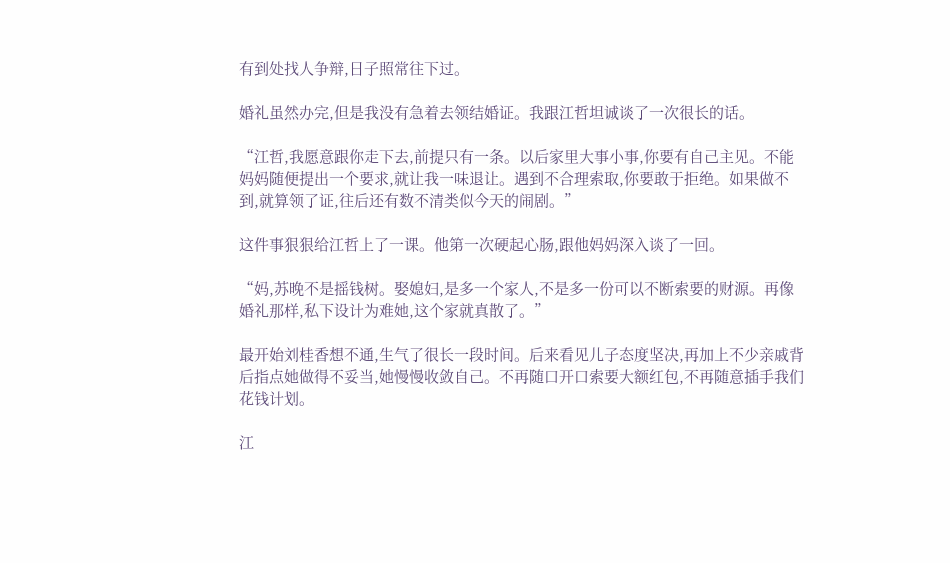有到处找人争辩,日子照常往下过。

婚礼虽然办完,但是我没有急着去领结婚证。我跟江哲坦诚谈了一次很长的话。

“江哲,我愿意跟你走下去,前提只有一条。以后家里大事小事,你要有自己主见。不能妈妈随便提出一个要求,就让我一味退让。遇到不合理索取,你要敢于拒绝。如果做不到,就算领了证,往后还有数不清类似今天的闹剧。”

这件事狠狠给江哲上了一课。他第一次硬起心肠,跟他妈妈深入谈了一回。

“妈,苏晚不是摇钱树。娶媳妇,是多一个家人,不是多一份可以不断索要的财源。再像婚礼那样,私下设计为难她,这个家就真散了。”

最开始刘桂香想不通,生气了很长一段时间。后来看见儿子态度坚决,再加上不少亲戚背后指点她做得不妥当,她慢慢收敛自己。不再随口开口索要大额红包,不再随意插手我们花钱计划。

江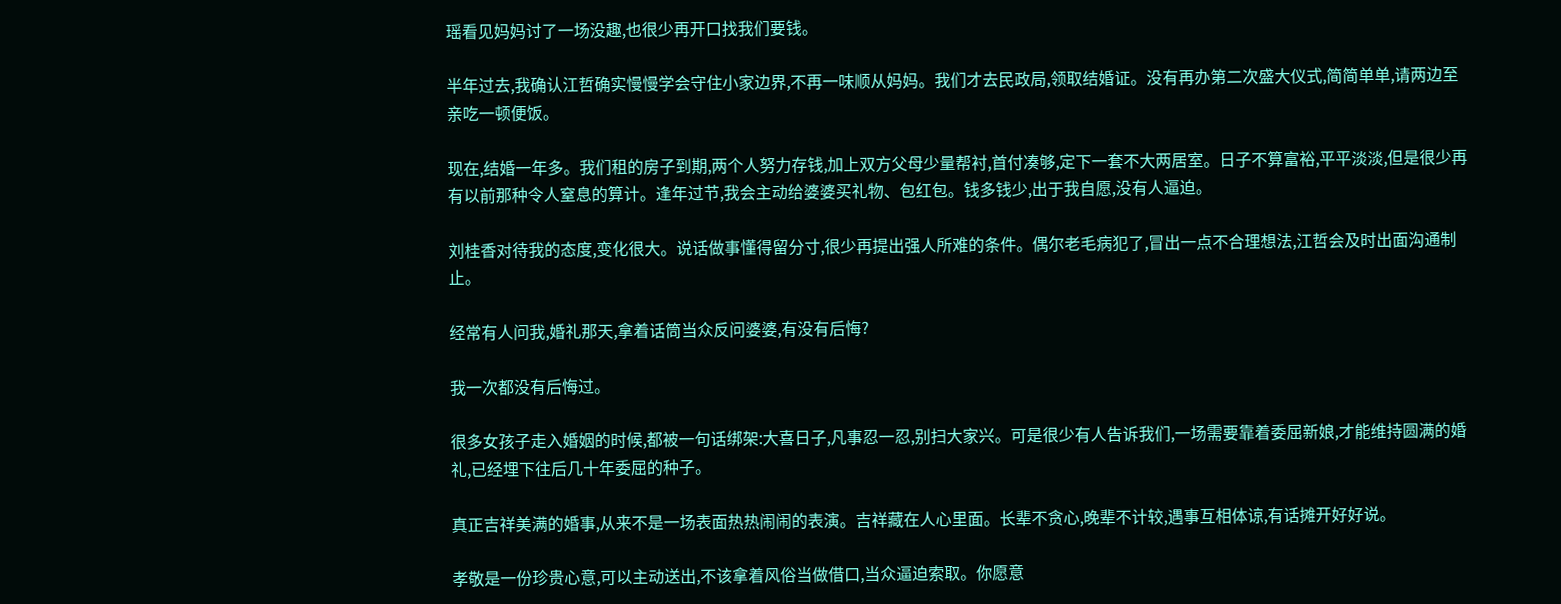瑶看见妈妈讨了一场没趣,也很少再开口找我们要钱。

半年过去,我确认江哲确实慢慢学会守住小家边界,不再一味顺从妈妈。我们才去民政局,领取结婚证。没有再办第二次盛大仪式,简简单单,请两边至亲吃一顿便饭。

现在,结婚一年多。我们租的房子到期,两个人努力存钱,加上双方父母少量帮衬,首付凑够,定下一套不大两居室。日子不算富裕,平平淡淡,但是很少再有以前那种令人窒息的算计。逢年过节,我会主动给婆婆买礼物、包红包。钱多钱少,出于我自愿,没有人逼迫。

刘桂香对待我的态度,变化很大。说话做事懂得留分寸,很少再提出强人所难的条件。偶尔老毛病犯了,冒出一点不合理想法,江哲会及时出面沟通制止。

经常有人问我,婚礼那天,拿着话筒当众反问婆婆,有没有后悔?

我一次都没有后悔过。

很多女孩子走入婚姻的时候,都被一句话绑架:大喜日子,凡事忍一忍,别扫大家兴。可是很少有人告诉我们,一场需要靠着委屈新娘,才能维持圆满的婚礼,已经埋下往后几十年委屈的种子。

真正吉祥美满的婚事,从来不是一场表面热热闹闹的表演。吉祥藏在人心里面。长辈不贪心,晚辈不计较,遇事互相体谅,有话摊开好好说。

孝敬是一份珍贵心意,可以主动送出,不该拿着风俗当做借口,当众逼迫索取。你愿意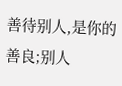善待别人,是你的善良;别人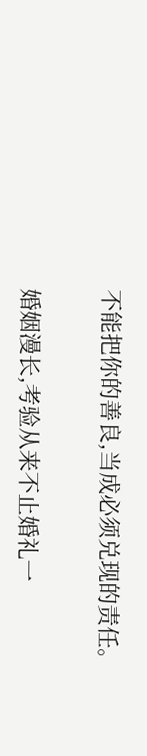不能把你的善良,当成必须兑现的责任。

婚姻漫长,考验从来不止婚礼一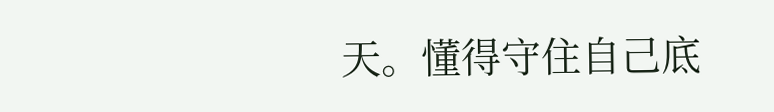天。懂得守住自己底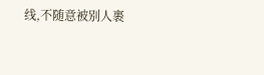线,不随意被别人裹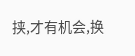挟,才有机会,换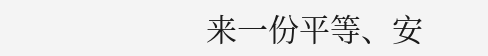来一份平等、安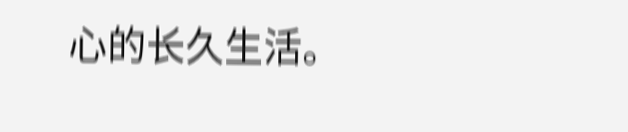心的长久生活。